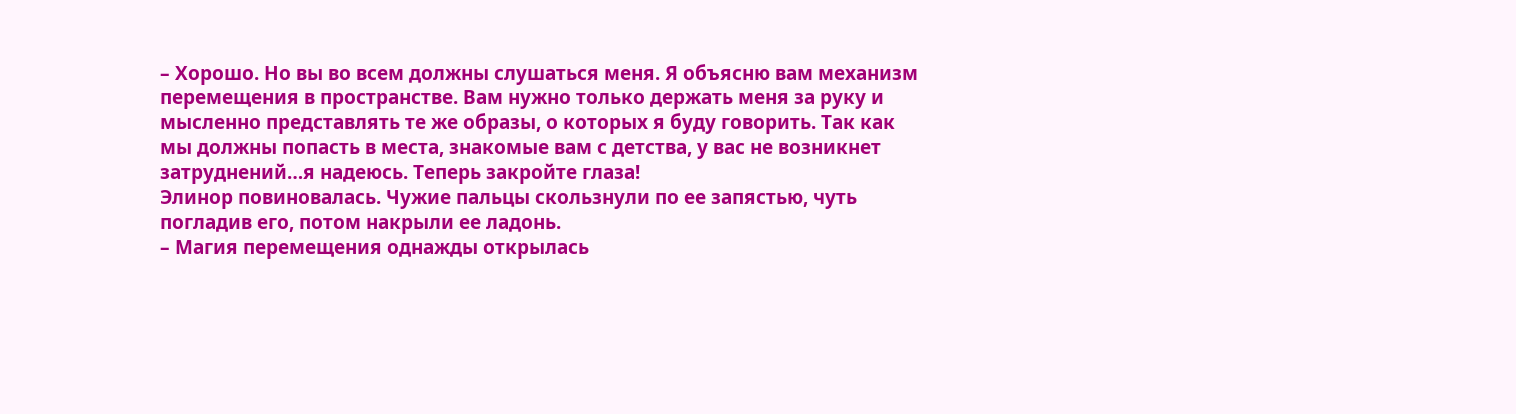– Хорошо. Но вы во всем должны слушаться меня. Я объясню вам механизм перемещения в пространстве. Вам нужно только держать меня за руку и мысленно представлять те же образы, о которых я буду говорить. Так как мы должны попасть в места, знакомые вам с детства, у вас не возникнет затруднений…я надеюсь. Теперь закройте глаза!
Элинор повиновалась. Чужие пальцы скользнули по ее запястью, чуть погладив его, потом накрыли ее ладонь.
– Магия перемещения однажды открылась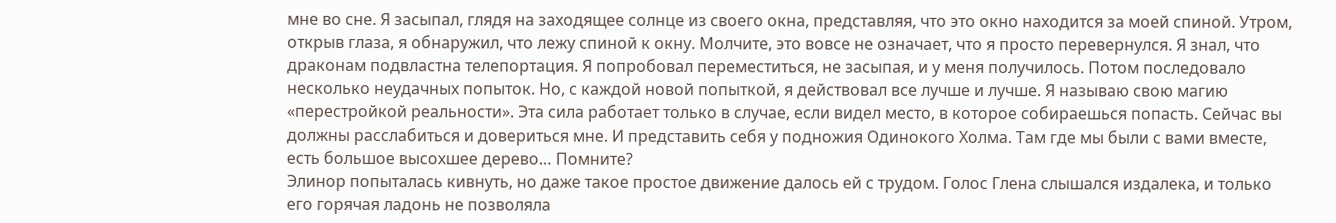мне во сне. Я засыпал, глядя на заходящее солнце из своего окна, представляя, что это окно находится за моей спиной. Утром, открыв глаза, я обнаружил, что лежу спиной к окну. Молчите, это вовсе не означает, что я просто перевернулся. Я знал, что драконам подвластна телепортация. Я попробовал переместиться, не засыпая, и у меня получилось. Потом последовало несколько неудачных попыток. Но, с каждой новой попыткой, я действовал все лучше и лучше. Я называю свою магию «перестройкой реальности». Эта сила работает только в случае, если видел место, в которое собираешься попасть. Сейчас вы должны расслабиться и довериться мне. И представить себя у подножия Одинокого Холма. Там где мы были с вами вместе, есть большое высохшее дерево… Помните?
Элинор попыталась кивнуть, но даже такое простое движение далось ей с трудом. Голос Глена слышался издалека, и только его горячая ладонь не позволяла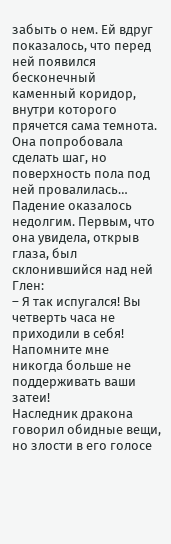забыть о нем. Ей вдруг показалось, что перед ней появился бесконечный каменный коридор, внутри которого прячется сама темнота. Она попробовала сделать шаг, но поверхность пола под ней провалилась…
Падение оказалось недолгим. Первым, что она увидела, открыв глаза, был склонившийся над ней Глен:
– Я так испугался! Вы четверть часа не приходили в себя! Напомните мне никогда больше не поддерживать ваши затеи!
Наследник дракона говорил обидные вещи, но злости в его голосе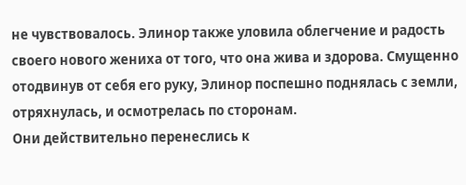не чувствовалось. Элинор также уловила облегчение и радость своего нового жениха от того, что она жива и здорова. Смущенно отодвинув от себя его руку, Элинор поспешно поднялась с земли, отряхнулась, и осмотрелась по сторонам.
Они действительно перенеслись к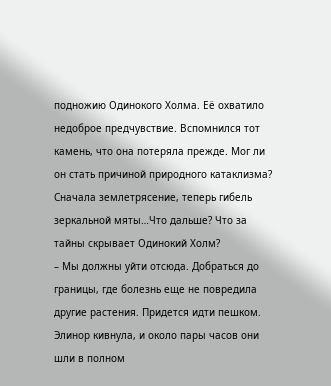подножию Одинокого Холма. Её охватило недоброе предчувствие. Вспомнился тот камень, что она потеряла прежде. Мог ли он стать причиной природного катаклизма? Сначала землетрясение, теперь гибель зеркальной мяты…Что дальше? Что за тайны скрывает Одинокий Холм?
– Мы должны уйти отсюда. Добраться до границы, где болезнь еще не повредила другие растения. Придется идти пешком.
Элинор кивнула, и около пары часов они шли в полном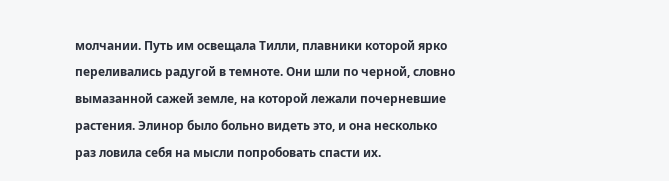молчании. Путь им освещала Тилли, плавники которой ярко переливались радугой в темноте. Они шли по черной, словно вымазанной сажей земле, на которой лежали почерневшие растения. Элинор было больно видеть это, и она несколько раз ловила себя на мысли попробовать спасти их.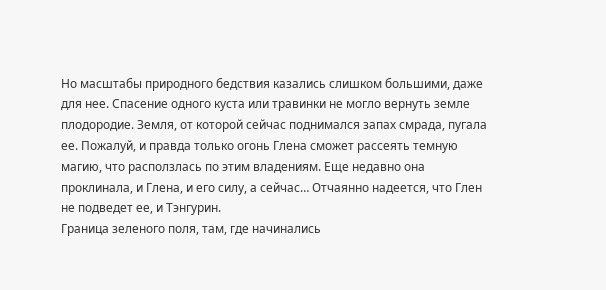Но масштабы природного бедствия казались слишком большими, даже для нее. Спасение одного куста или травинки не могло вернуть земле плодородие. Земля, от которой сейчас поднимался запах смрада, пугала ее. Пожалуй, и правда только огонь Глена сможет рассеять темную магию, что расползлась по этим владениям. Еще недавно она проклинала, и Глена, и его силу, а сейчас… Отчаянно надеется, что Глен не подведет ее, и Тэнгурин.
Граница зеленого поля, там, где начинались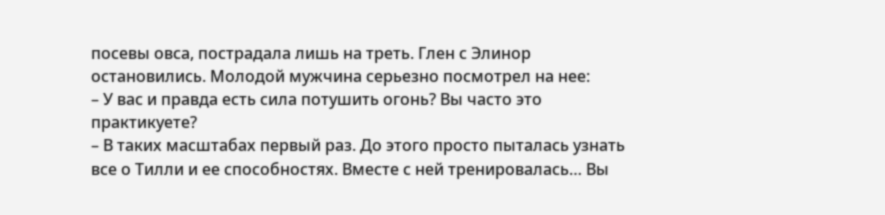посевы овса, пострадала лишь на треть. Глен с Элинор остановились. Молодой мужчина серьезно посмотрел на нее:
– У вас и правда есть сила потушить огонь? Вы часто это практикуете?
– В таких масштабах первый раз. До этого просто пыталась узнать все о Тилли и ее способностях. Вместе с ней тренировалась… Вы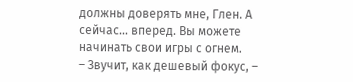должны доверять мне, Глен. А сейчас… вперед. Вы можете начинать свои игры с огнем.
– Звучит, как дешевый фокус, –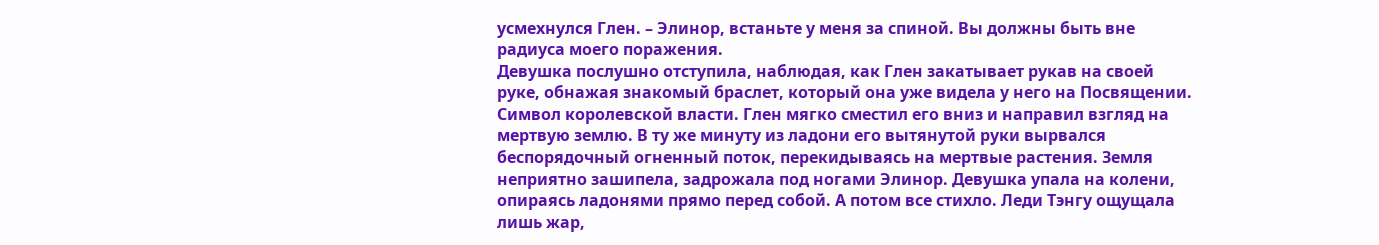усмехнулся Глен. – Элинор, встаньте у меня за спиной. Вы должны быть вне радиуса моего поражения.
Девушка послушно отступила, наблюдая, как Глен закатывает рукав на своей руке, обнажая знакомый браслет, который она уже видела у него на Посвящении. Символ королевской власти. Глен мягко сместил его вниз и направил взгляд на мертвую землю. В ту же минуту из ладони его вытянутой руки вырвался беспорядочный огненный поток, перекидываясь на мертвые растения. Земля неприятно зашипела, задрожала под ногами Элинор. Девушка упала на колени, опираясь ладонями прямо перед собой. А потом все стихло. Леди Тэнгу ощущала лишь жар,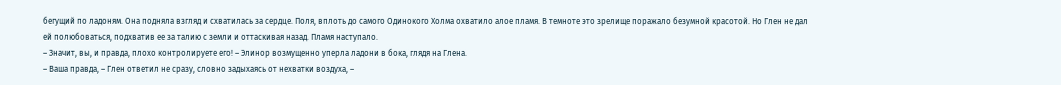бегущий по ладоням. Она подняла взгляд и схватилась за сердце. Поля, вплоть до самого Одинокого Холма охватило алое пламя. В темноте это зрелище поражало безумной красотой. Но Глен не дал ей полюбоваться, подхватив ее за талию с земли и оттаскивая назад. Пламя наступало.
– Значит, вы, и правда, плохо контролируете его! – Элинор возмущенно уперла ладони в бока, глядя на Глена.
– Ваша правда, – Глен ответил не сразу, словно задыхаясь от нехватки воздуха, –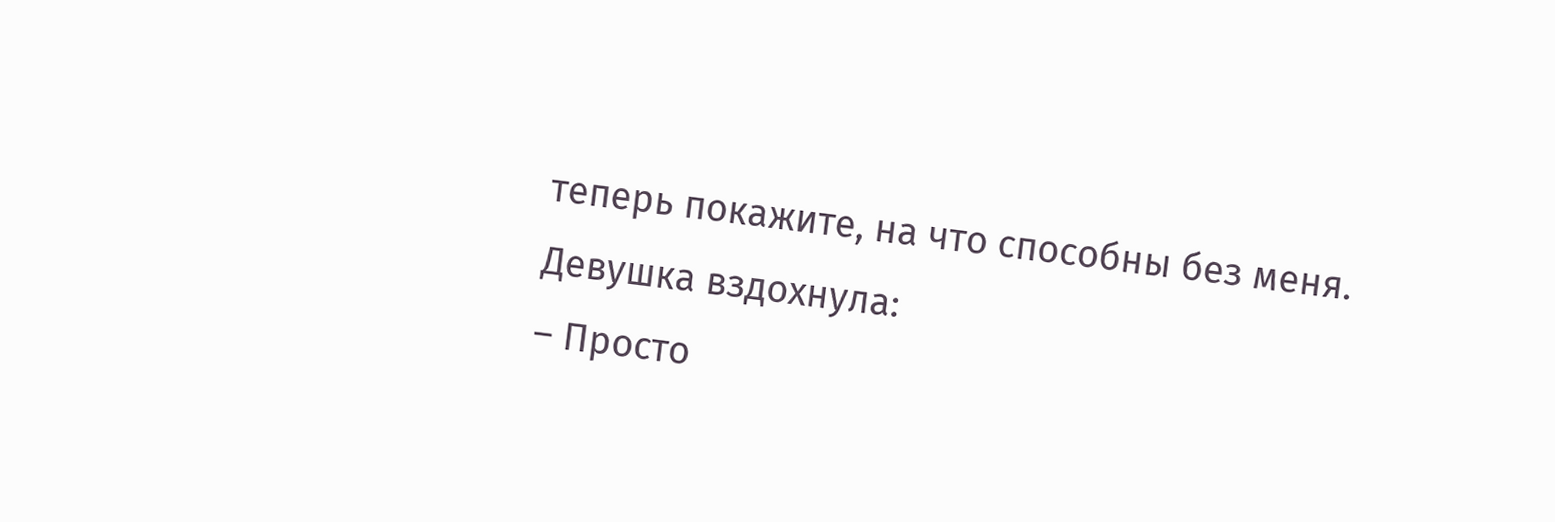теперь покажите, на что способны без меня.
Девушка вздохнула:
– Просто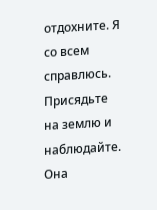отдохните. Я со всем справлюсь. Присядьте на землю и наблюдайте.
Она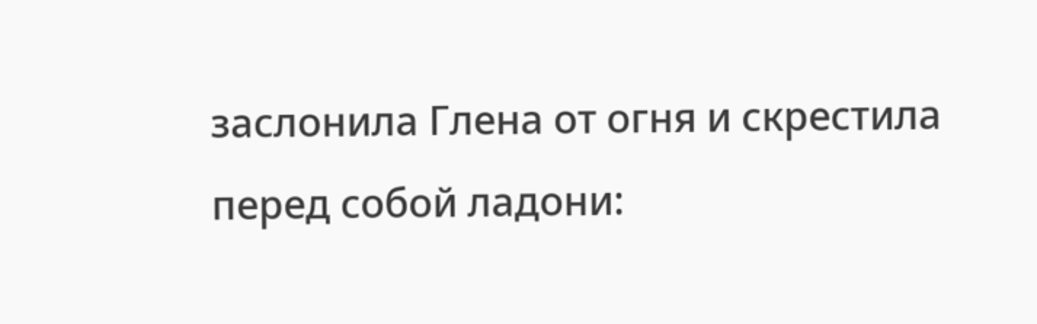заслонила Глена от огня и скрестила перед собой ладони: